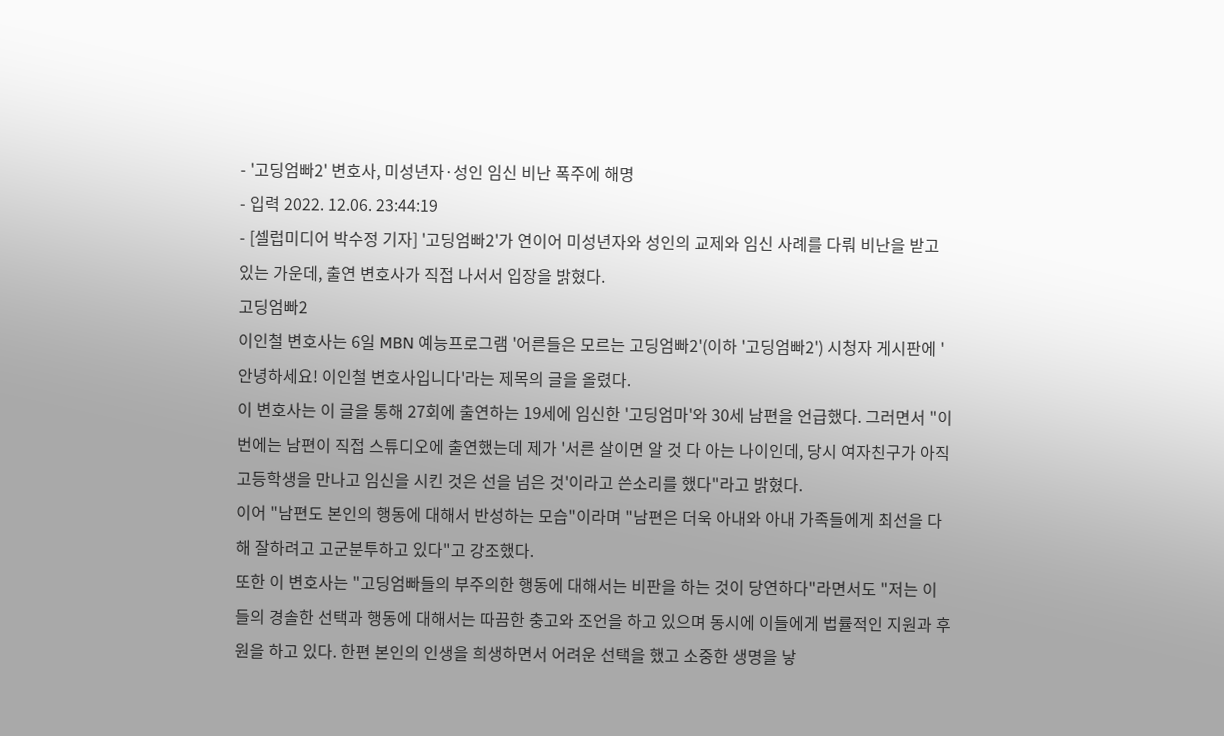- '고딩엄빠2' 변호사, 미성년자·성인 임신 비난 폭주에 해명
- 입력 2022. 12.06. 23:44:19
- [셀럽미디어 박수정 기자] '고딩엄빠2'가 연이어 미성년자와 성인의 교제와 임신 사례를 다뤄 비난을 받고 있는 가운데, 출연 변호사가 직접 나서서 입장을 밝혔다.
고딩엄빠2
이인철 변호사는 6일 MBN 예능프로그램 '어른들은 모르는 고딩엄빠2'(이하 '고딩엄빠2') 시청자 게시판에 '안녕하세요! 이인철 변호사입니다'라는 제목의 글을 올렸다.
이 변호사는 이 글을 통해 27회에 출연하는 19세에 임신한 '고딩엄마'와 30세 남편을 언급했다. 그러면서 "이번에는 남편이 직접 스튜디오에 출연했는데 제가 '서른 살이면 알 것 다 아는 나이인데, 당시 여자친구가 아직 고등학생을 만나고 임신을 시킨 것은 선을 넘은 것'이라고 쓴소리를 했다"라고 밝혔다.
이어 "남편도 본인의 행동에 대해서 반성하는 모습"이라며 "남편은 더욱 아내와 아내 가족들에게 최선을 다해 잘하려고 고군분투하고 있다"고 강조했다.
또한 이 변호사는 "고딩엄빠들의 부주의한 행동에 대해서는 비판을 하는 것이 당연하다"라면서도 "저는 이들의 경솔한 선택과 행동에 대해서는 따끔한 충고와 조언을 하고 있으며 동시에 이들에게 법률적인 지원과 후원을 하고 있다. 한편 본인의 인생을 희생하면서 어려운 선택을 했고 소중한 생명을 낳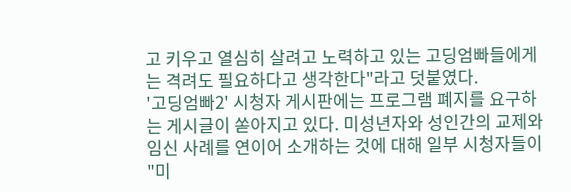고 키우고 열심히 살려고 노력하고 있는 고딩엄빠들에게는 격려도 필요하다고 생각한다"라고 덧붙였다.
'고딩엄빠2' 시청자 게시판에는 프로그램 폐지를 요구하는 게시글이 쏟아지고 있다. 미성년자와 성인간의 교제와 임신 사례를 연이어 소개하는 것에 대해 일부 시청자들이 "미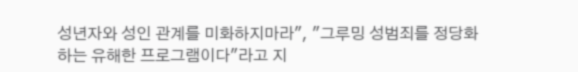성년자와 성인 관계를 미화하지마라", "그루밍 성범죄를 정당화하는 유해한 프로그램이다"라고 지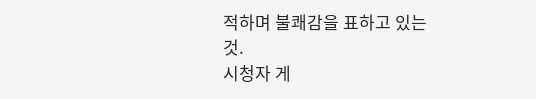적하며 불쾌감을 표하고 있는 것.
시청자 게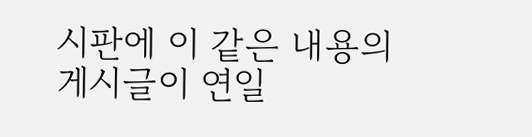시판에 이 같은 내용의 게시글이 연일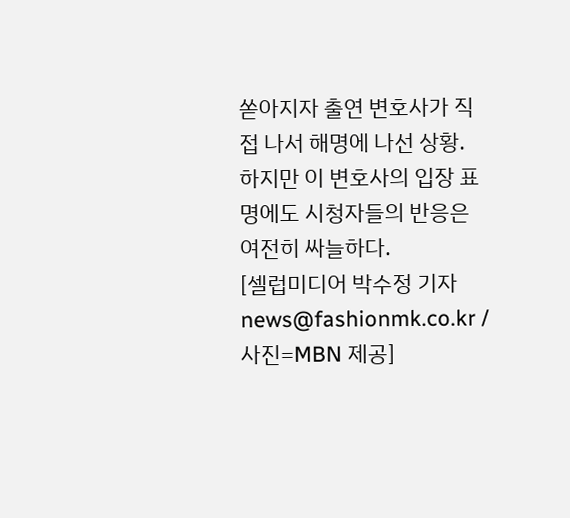쏟아지자 출연 변호사가 직접 나서 해명에 나선 상황. 하지만 이 변호사의 입장 표명에도 시청자들의 반응은 여전히 싸늘하다.
[셀럽미디어 박수정 기자 news@fashionmk.co.kr / 사진=MBN 제공]